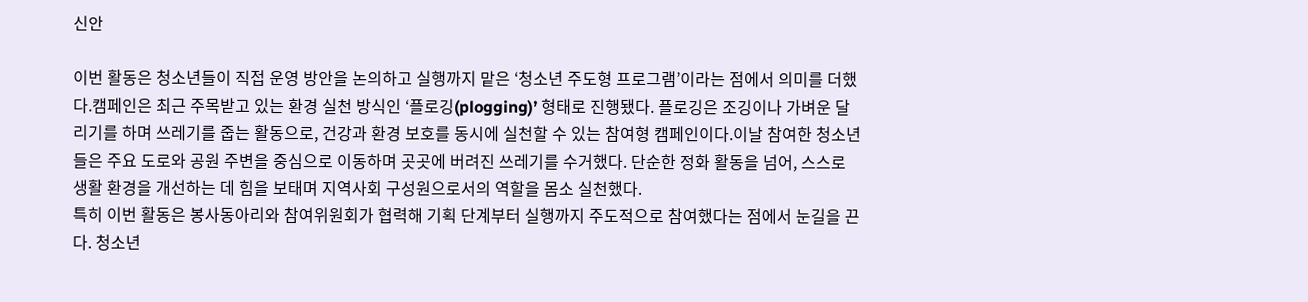신안

이번 활동은 청소년들이 직접 운영 방안을 논의하고 실행까지 맡은 ‘청소년 주도형 프로그램’이라는 점에서 의미를 더했다.캠페인은 최근 주목받고 있는 환경 실천 방식인 ‘플로깅(plogging)’ 형태로 진행됐다. 플로깅은 조깅이나 가벼운 달리기를 하며 쓰레기를 줍는 활동으로, 건강과 환경 보호를 동시에 실천할 수 있는 참여형 캠페인이다.이날 참여한 청소년들은 주요 도로와 공원 주변을 중심으로 이동하며 곳곳에 버려진 쓰레기를 수거했다. 단순한 정화 활동을 넘어, 스스로 생활 환경을 개선하는 데 힘을 보태며 지역사회 구성원으로서의 역할을 몸소 실천했다.
특히 이번 활동은 봉사동아리와 참여위원회가 협력해 기획 단계부터 실행까지 주도적으로 참여했다는 점에서 눈길을 끈다. 청소년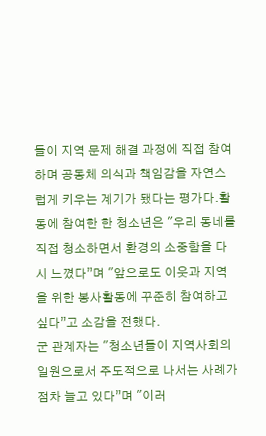들이 지역 문제 해결 과정에 직접 참여하며 공동체 의식과 책임감을 자연스럽게 키우는 계기가 됐다는 평가다.활동에 참여한 한 청소년은 "우리 동네를 직접 청소하면서 환경의 소중함을 다시 느꼈다”며 "앞으로도 이웃과 지역을 위한 봉사활동에 꾸준히 참여하고 싶다”고 소감을 전했다.
군 관계자는 "청소년들이 지역사회의 일원으로서 주도적으로 나서는 사례가 점차 늘고 있다”며 "이러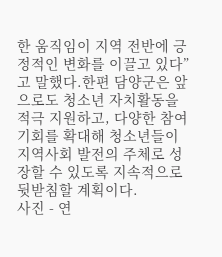한 움직임이 지역 전반에 긍정적인 변화를 이끌고 있다”고 말했다.한편 담양군은 앞으로도 청소년 자치활동을 적극 지원하고, 다양한 참여 기회를 확대해 청소년들이 지역사회 발전의 주체로 성장할 수 있도록 지속적으로 뒷받침할 계획이다.
사진 - 연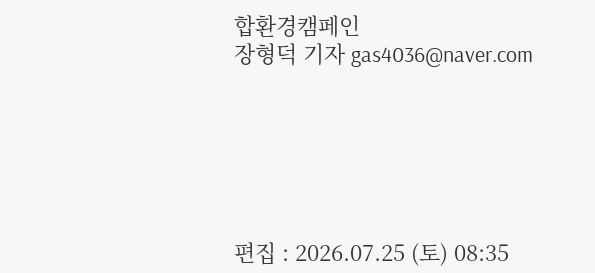합환경캠페인
장형덕 기자 gas4036@naver.com






편집 : 2026.07.25 (토) 08:35